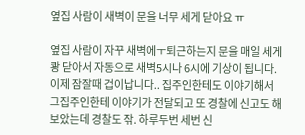옆집 사람이 새벽이 문을 너무 세게 닫아요 ㅠ

옆집 사람이 자꾸 새벽에ㅜ퇴근하는지 문을 매일 세게 쾅 닫아서 자동으로 새벽5시나 6시에 기상이 됩니다.이제 잠잘때 겁이납니다.. 집주인한테도 이야기해서 그집주인한테 이야기가 전달되고 또 경찰에 신고도 해보았는데 경찰도 잒. 하루두번 세번 신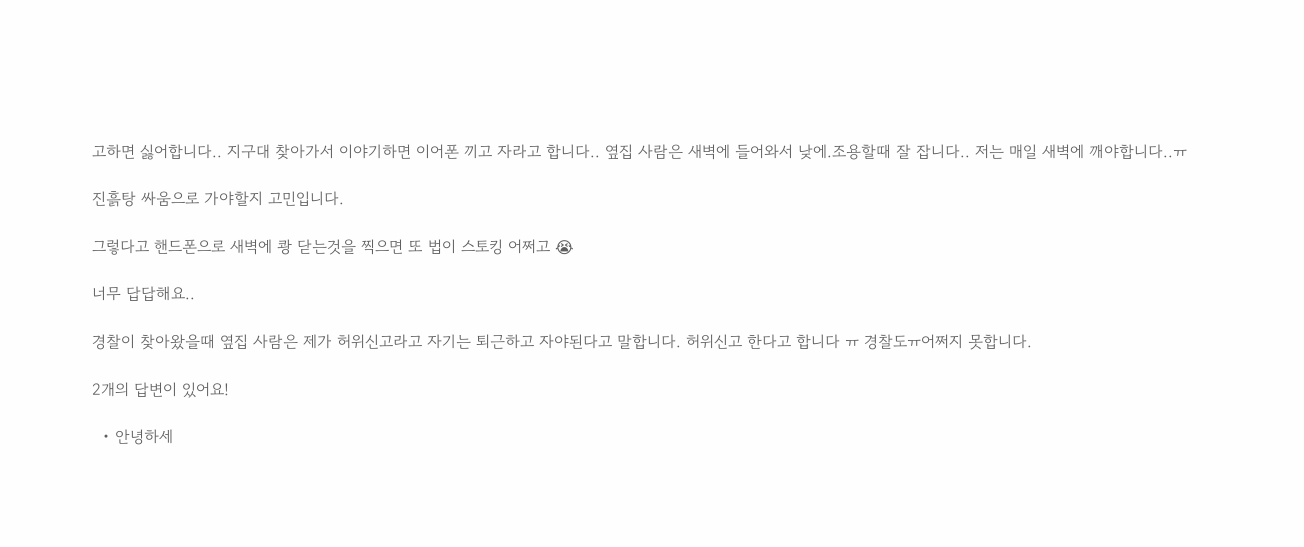고하면 싫어합니다.. 지구대 찾아가서 이야기하면 이어폰 끼고 자라고 합니다.. 옆집 사람은 새벽에 들어와서 낮에.조용할때 잘 잡니다.. 저는 매일 새벽에 깨야합니다..ㅠ

진흙탕 싸움으로 가야할지 고민입니다.

그렇다고 핸드폰으로 새벽에 쾅 닫는것을 찍으면 또 법이 스토킹 어쩌고 😭

너무 답답해요..

경찰이 찾아왔을때 옆집 사람은 제가 허위신고라고 자기는 퇴근하고 자야된다고 말합니다. 허위신고 한다고 합니다 ㅠ 경찰도ㅠ어쩌지 못합니다.

2개의 답변이 있어요!

  • 안녕하세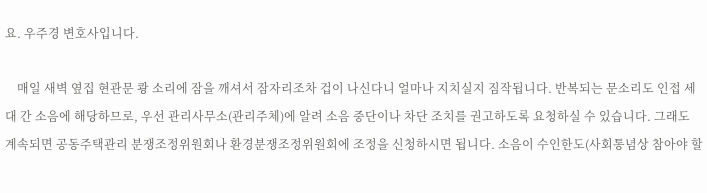요. 우주경 변호사입니다.

    매일 새벽 옆집 현관문 쾅 소리에 잠을 깨셔서 잠자리조차 겁이 나신다니 얼마나 지치실지 짐작됩니다. 반복되는 문소리도 인접 세대 간 소음에 해당하므로, 우선 관리사무소(관리주체)에 알려 소음 중단이나 차단 조치를 권고하도록 요청하실 수 있습니다. 그래도 계속되면 공동주택관리 분쟁조정위원회나 환경분쟁조정위원회에 조정을 신청하시면 됩니다. 소음이 수인한도(사회통념상 참아야 할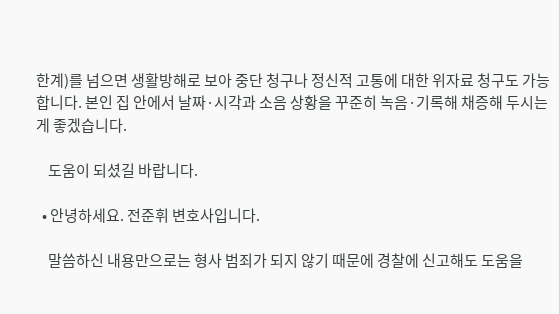한계)를 넘으면 생활방해로 보아 중단 청구나 정신적 고통에 대한 위자료 청구도 가능합니다. 본인 집 안에서 날짜·시각과 소음 상황을 꾸준히 녹음·기록해 채증해 두시는 게 좋겠습니다.

    도움이 되셨길 바랍니다.

  • 안녕하세요. 전준휘 변호사입니다.

    말씀하신 내용만으로는 형사 범죄가 되지 않기 때문에 경찰에 신고해도 도움을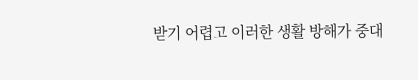받기 어렵고 이러한 생활 방해가 중대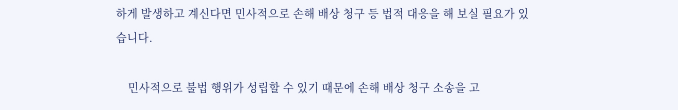하게 발생하고 계신다면 민사적으로 손해 배상 청구 등 법적 대응을 해 보실 필요가 있습니다.

    민사적으로 불법 행위가 성립할 수 있기 때문에 손해 배상 청구 소송을 고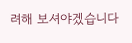려해 보셔야겠습니다